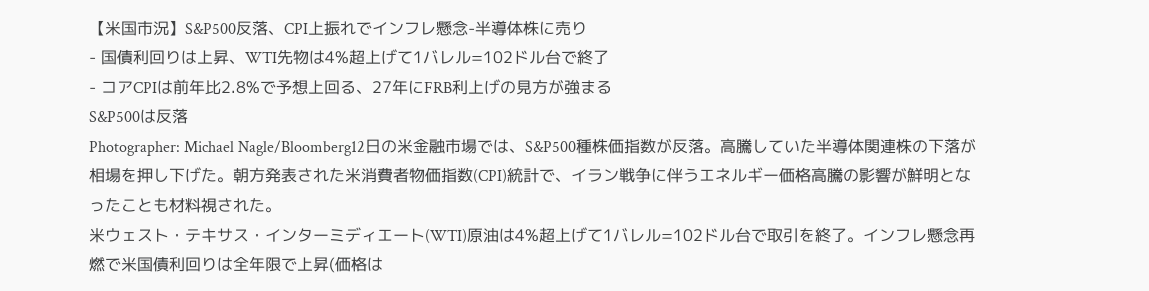【米国市況】S&P500反落、CPI上振れでインフレ懸念-半導体株に売り
- 国債利回りは上昇、WTI先物は4%超上げて1バレル=102ドル台で終了
- コアCPIは前年比2.8%で予想上回る、27年にFRB利上げの見方が強まる
S&P500は反落
Photographer: Michael Nagle/Bloomberg12日の米金融市場では、S&P500種株価指数が反落。高騰していた半導体関連株の下落が相場を押し下げた。朝方発表された米消費者物価指数(CPI)統計で、イラン戦争に伴うエネルギー価格高騰の影響が鮮明となったことも材料視された。
米ウェスト・テキサス・インターミディエート(WTI)原油は4%超上げて1バレル=102ドル台で取引を終了。インフレ懸念再燃で米国債利回りは全年限で上昇(価格は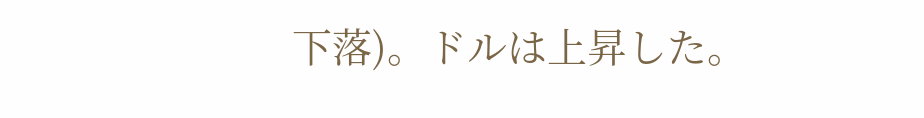下落)。ドルは上昇した。